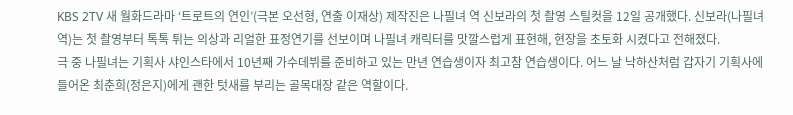KBS 2TV 새 월화드라마 ‘트로트의 연인’(극본 오선형, 연출 이재상) 제작진은 나필녀 역 신보라의 첫 촬영 스틸컷을 12일 공개했다. 신보라(나필녀 역)는 첫 촬영부터 톡톡 튀는 의상과 리얼한 표정연기를 선보이며 나필녀 캐릭터를 맛깔스럽게 표현해, 현장을 초토화 시켰다고 전해졌다.
극 중 나필녀는 기획사 샤인스타에서 10년째 가수데뷔를 준비하고 있는 만년 연습생이자 최고참 연습생이다. 어느 날 낙하산처럼 갑자기 기획사에 들어온 최춘희(정은지)에게 괜한 텃새를 부리는 골목대장 같은 역할이다.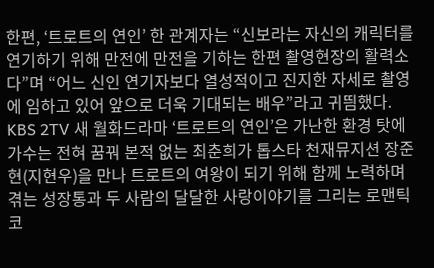한편, ‘트로트의 연인’ 한 관계자는 “신보라는 자신의 캐릭터를 연기하기 위해 만전에 만전을 기하는 한편 촬영현장의 활력소다”며 “어느 신인 연기자보다 열성적이고 진지한 자세로 촬영에 임하고 있어 앞으로 더욱 기대되는 배우”라고 귀띔했다.
KBS 2TV 새 월화드라마 ‘트로트의 연인’은 가난한 환경 탓에 가수는 전혀 꿈꿔 본적 없는 최춘희가 톱스타 천재뮤지션 장준현(지현우)을 만나 트로트의 여왕이 되기 위해 함께 노력하며 겪는 성장통과 두 사람의 달달한 사랑이야기를 그리는 로맨틱 코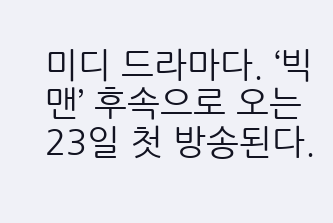미디 드라마다. ‘빅맨’ 후속으로 오는 23일 첫 방송된다.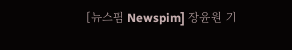[뉴스핌 Newspim] 장윤원 기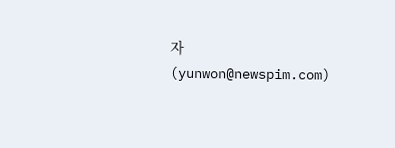자 (yunwon@newspim.com)